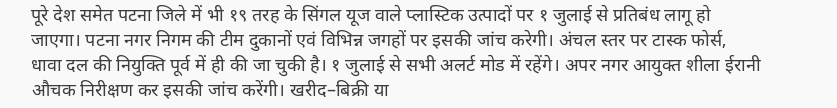पूरे देश समेत पटना जिले में भी १९ तरह के सिंगल यूज वाले प्लास्टिक उत्पादों पर १ जुलाई से प्रतिबंध लागू हो जाएगा। पटना नगर निगम की टीम दुकानों एवं विभिन्न जगहों पर इसकी जांच करेगी। अंचल स्तर पर टास्क फोर्स‚ धावा दल की नियुक्ति पूर्व में ही की जा चुकी है। १ जुलाई से सभी अलर्ट मोड में रहेंगे। अपर नगर आयुक्त शीला ईरानी औचक निरीक्षण कर इसकी जांच करेंगी। खरीद–बिक्री या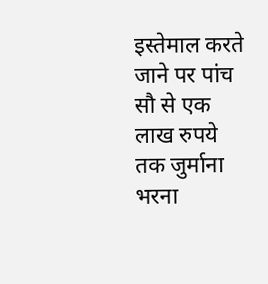इस्तेमाल करते जाने पर पांच सौ से एक लाख रुपये तक जुर्माना भरना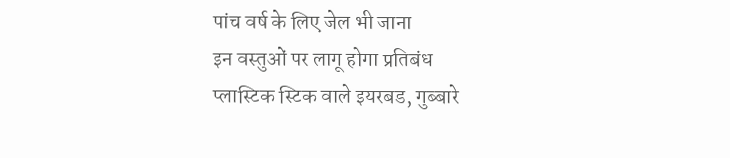पांच वर्ष के लिए जेल भी जाना
इन वस्तुओं पर लागू होगा प्रतिबंध
प्लास्टिक स्टिक वाले इयरबड‚ गुब्बारे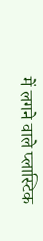में लगने वाले प्लास्टिक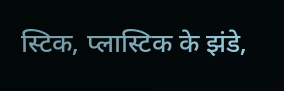स्टिक‚ प्लास्टिक के झंडे‚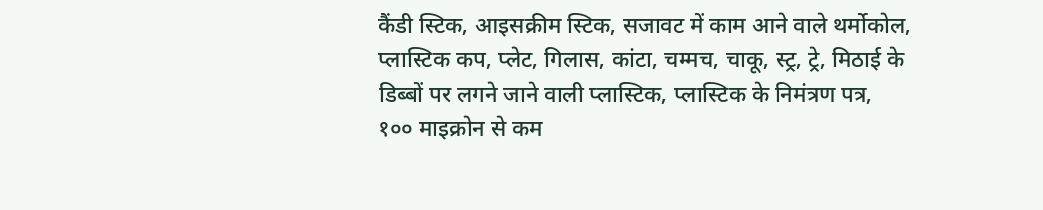कैंडी स्टिक‚ आइसक्रीम स्टिक‚ सजावट में काम आने वाले थर्मोकोल‚ प्लास्टिक कप‚ प्लेट‚ गिलास‚ कांटा‚ चम्मच‚ चाकू‚ स्ट्र‚ ट्रे‚ मिठाई के डिब्बों पर लगने जाने वाली प्लास्टिक‚ प्लास्टिक के निमंत्रण पत्र‚ १०० माइक्रोन से कम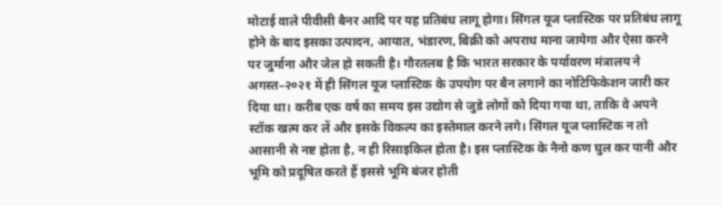मोटाई वाले पीवीसी बैनर आदि पर यह प्रतिबंध लागू होगा। सिंगल यूज प्लास्टिक पर प्रतिबंध लागू होने के बाद इसका उत्पादन‚ आयात‚ भंडारण‚ बिक्री को अपराध माना जायेगा और ऐसा करने पर जुर्माना और जेल हो सकती है। गौरतलब है कि भारत सरकार के पर्यावरण मंत्रालय ने अगस्त–२०२१ में ही सिंगल यूज प्लास्टिक के उपयोग पर बैन लगाने का नोटिफिकेशन जारी कर दिया था। करीब एक वर्ष का समय इस उद्योग से जुडे लोगों को दिया गया था‚ ताकि वे अपने स्टॉक खत्म कर लें और इसके विकल्प का इस्तेमाल करने लगे। सिंगल यूज प्लास्टिक न तो आसानी से नष्ट होता है‚ न ही रिसाइकिल होता है। इस प्लास्टिक के नैनो कण घुल कर पानी और भूमि को प्रदूषित करते हैं इससे भूमि बंजर होती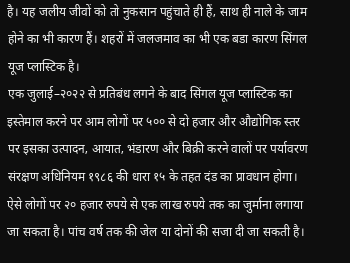है। यह जलीय जीवों को तो नुकसान पहुंचाते ही हैं‚ साथ ही नाले के जाम होने का भी कारण हैं। शहरों में जलजमाव का भी एक बडा कारण सिंगल यूज प्लास्टिक है।
एक जुलाई–२०२२ से प्रतिबंध लगने के बाद सिंगल यूज प्लास्टिक का इस्तेमाल करने पर आम लोगों पर ५०० से दो हजार और औद्योगिक स्तर पर इसका उत्पादन‚ आयात‚ भंडारण और बिक्री करने वालों पर पर्यावरण संरक्षण अधिनियम १९८६ की धारा १५ के तहत दंड का प्रावधान होगा। ऐसे लोगों पर २० हजार रुपये से एक लाख रुपये तक का जुर्माना लगाया जा सकता है। पांच वर्ष तक की जेल या दोनों की सजा दी जा सकती है।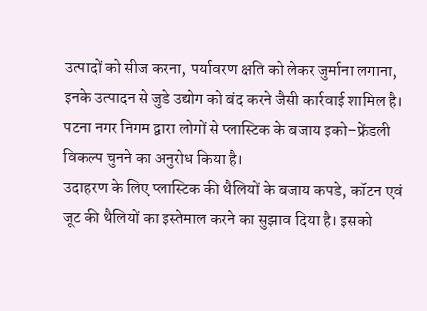उत्पादों को सीज करना‚ पर्यावरण क्षति को लेकर जुर्माना लगाना‚ इनके उत्पादन से जुडे उद्योग को बंद करने जैसी कार्रवाई शामिल है। पटना नगर निगम द्वारा लोगों से प्लास्टिक के बजाय इको–फ्रेंडली विकल्प चुनने का अनुरोध किया है।
उदाहरण के लिए प्लास्टिक की थैलियों के बजाय कपडे‚ कॉटन एवं जूट की थैलियों का इस्तेमाल करने का सुझाव दिया है। इसको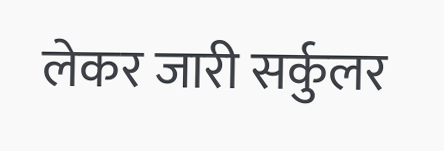लेकर जारी सर्कुलर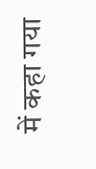में कहा गया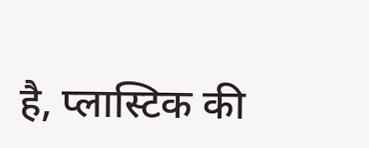है‚ प्लास्टिक की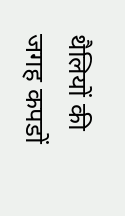थैलियों की जगह कपडों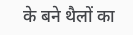के बने थैलों का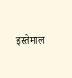इस्तेमाल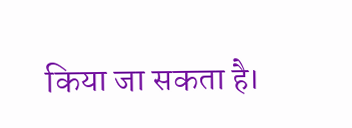किया जा सकता है।